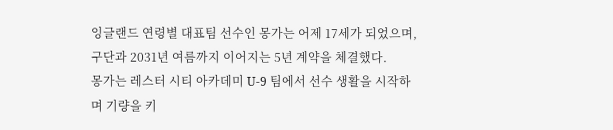잉글랜드 연령별 대표팀 선수인 몽가는 어제 17세가 되었으며, 구단과 2031년 여름까지 이어지는 5년 계약을 체결했다.
몽가는 레스터 시티 아카데미 U-9 팀에서 선수 생활을 시작하며 기량을 키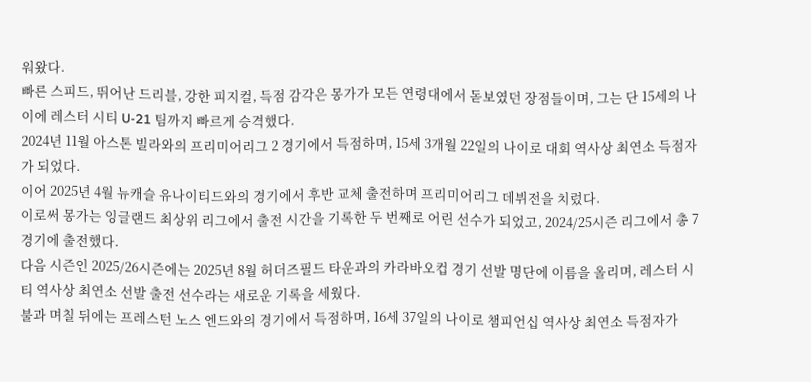워왔다.
빠른 스피드, 뛰어난 드리블, 강한 피지컬, 득점 감각은 몽가가 모든 연령대에서 돋보였던 장점들이며, 그는 단 15세의 나이에 레스터 시티 U-21 팀까지 빠르게 승격했다.
2024년 11월 아스톤 빌라와의 프리미어리그 2 경기에서 득점하며, 15세 3개월 22일의 나이로 대회 역사상 최연소 득점자가 되었다.
이어 2025년 4월 뉴캐슬 유나이티드와의 경기에서 후반 교체 출전하며 프리미어리그 데뷔전을 치렀다.
이로써 몽가는 잉글랜드 최상위 리그에서 출전 시간을 기록한 두 번째로 어린 선수가 되었고, 2024/25시즌 리그에서 총 7경기에 출전했다.
다음 시즌인 2025/26시즌에는 2025년 8월 허더즈필드 타운과의 카라바오컵 경기 선발 명단에 이름을 올리며, 레스터 시티 역사상 최연소 선발 출전 선수라는 새로운 기록을 세웠다.
불과 며칠 뒤에는 프레스턴 노스 엔드와의 경기에서 득점하며, 16세 37일의 나이로 챔피언십 역사상 최연소 득점자가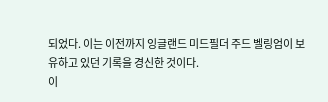되었다. 이는 이전까지 잉글랜드 미드필더 주드 벨링엄이 보유하고 있던 기록을 경신한 것이다.
이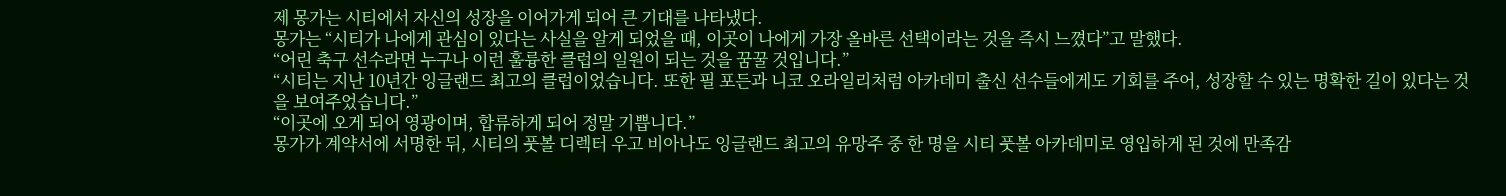제 몽가는 시티에서 자신의 성장을 이어가게 되어 큰 기대를 나타냈다.
몽가는 “시티가 나에게 관심이 있다는 사실을 알게 되었을 때, 이곳이 나에게 가장 올바른 선택이라는 것을 즉시 느꼈다”고 말했다.
“어린 축구 선수라면 누구나 이런 훌륭한 클럽의 일원이 되는 것을 꿈꿀 것입니다.”
“시티는 지난 10년간 잉글랜드 최고의 클럽이었습니다. 또한 필 포든과 니코 오라일리처럼 아카데미 출신 선수들에게도 기회를 주어, 성장할 수 있는 명확한 길이 있다는 것을 보여주었습니다.”
“이곳에 오게 되어 영광이며, 합류하게 되어 정말 기쁩니다.”
몽가가 계약서에 서명한 뒤, 시티의 풋볼 디렉터 우고 비아나도 잉글랜드 최고의 유망주 중 한 명을 시티 풋볼 아카데미로 영입하게 된 것에 만족감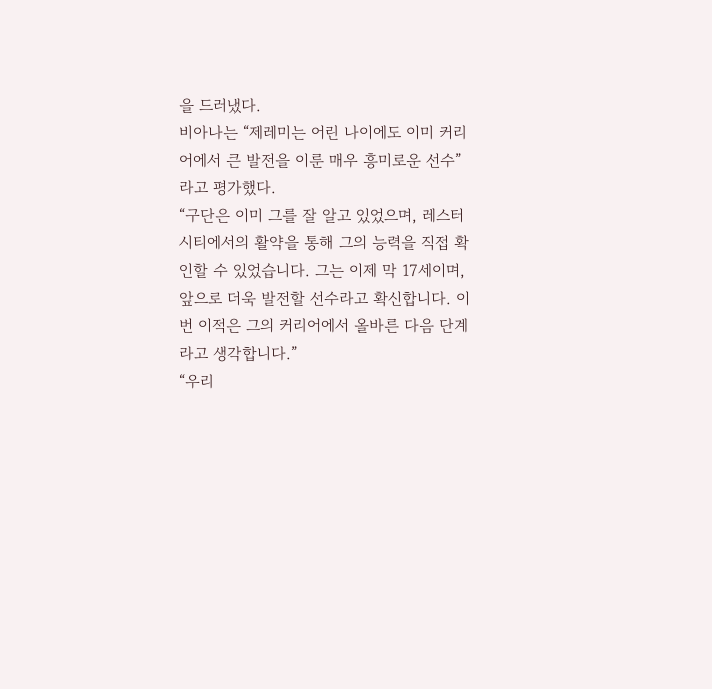을 드러냈다.
비아나는 “제레미는 어린 나이에도 이미 커리어에서 큰 발전을 이룬 매우 흥미로운 선수”라고 평가했다.
“구단은 이미 그를 잘 알고 있었으며, 레스터 시티에서의 활약을 통해 그의 능력을 직접 확인할 수 있었습니다. 그는 이제 막 17세이며, 앞으로 더욱 발전할 선수라고 확신합니다. 이번 이적은 그의 커리어에서 올바른 다음 단계라고 생각합니다.”
“우리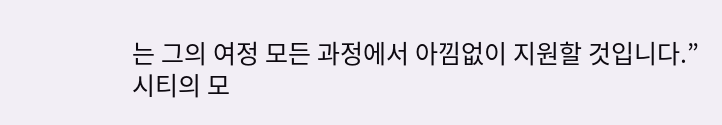는 그의 여정 모든 과정에서 아낌없이 지원할 것입니다.”
시티의 모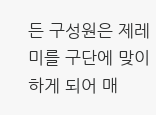든 구성원은 제레미를 구단에 맞이하게 되어 매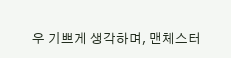우 기쁘게 생각하며, 맨체스터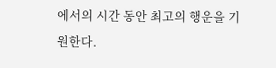에서의 시간 동안 최고의 행운을 기원한다.